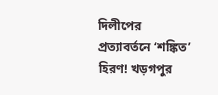দিলীপের প্রত্যাবর্তনে ‘শঙ্কিত’ হিরণ! খড়গপুর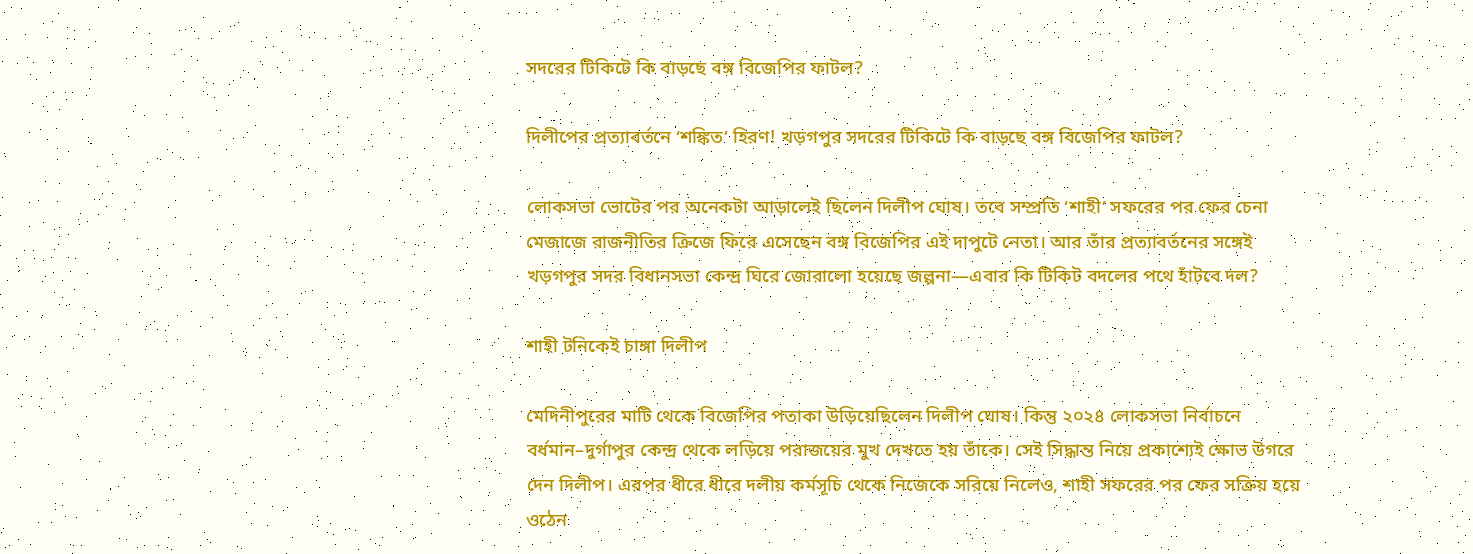সদরের টিকিটে কি বাড়ছে বঙ্গ বিজেপির ফাটল?

দিলীপের প্রত্যাবর্তনে ‘শঙ্কিত’ হিরণ! খড়গপুর সদরের টিকিটে কি বাড়ছে বঙ্গ বিজেপির ফাটল?

লোকসভা ভোটের পর অনেকটা আড়ালেই ছিলেন দিলীপ ঘোষ। তবে সম্প্রতি ‘শাহী’ সফরের পর ফের চেনা মেজাজে রাজনীতির ক্রিজে ফিরে এসেছেন বঙ্গ বিজেপির এই দাপুটে নেতা। আর তাঁর প্রত্যাবর্তনের সঙ্গেই খড়গপুর সদর বিধানসভা কেন্দ্র ঘিরে জোরালো হয়েছে জল্পনা—এবার কি টিকিট বদলের পথে হাঁটবে দল?

শাহী টনিকেই চাঙ্গা দিলীপ

মেদিনীপুরের মাটি থেকে বিজেপির পতাকা উড়িয়েছিলেন দিলীপ ঘোষ। কিন্তু ২০২৪ লোকসভা নির্বাচনে বর্ধমান–দুর্গাপুর কেন্দ্র থেকে লড়িয়ে পরাজয়ের মুখ দেখতে হয় তাঁকে। সেই সিদ্ধান্ত নিয়ে প্রকাশ্যেই ক্ষোভ উগরে দেন দিলীপ। এরপর ধীরে ধীরে দলীয় কর্মসূচি থেকে নিজেকে সরিয়ে নিলেও, শাহী সফরের পর ফের সক্রিয় হয়ে ওঠেন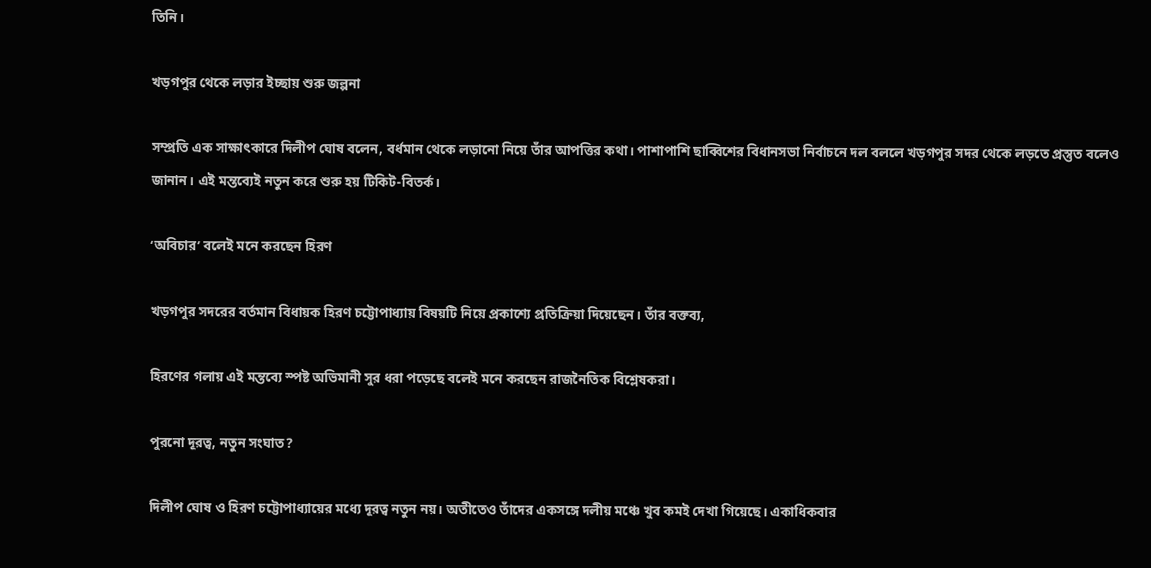তিনি।

খড়গপুর থেকে লড়ার ইচ্ছায় শুরু জল্পনা

সম্প্রতি এক সাক্ষাৎকারে দিলীপ ঘোষ বলেন, বর্ধমান থেকে লড়ানো নিয়ে তাঁর আপত্তির কথা। পাশাপাশি ছাব্বিশের বিধানসভা নির্বাচনে দল বললে খড়গপুর সদর থেকে লড়তে প্রস্তুত বলেও জানান। এই মন্তব্যেই নতুন করে শুরু হয় টিকিট-বিতর্ক।

‘অবিচার’ বলেই মনে করছেন হিরণ

খড়গপুর সদরের বর্তমান বিধায়ক হিরণ চট্টোপাধ্যায় বিষয়টি নিয়ে প্রকাশ্যে প্রতিক্রিয়া দিয়েছেন। তাঁর বক্তব্য,

হিরণের গলায় এই মন্তব্যে স্পষ্ট অভিমানী সুর ধরা পড়েছে বলেই মনে করছেন রাজনৈতিক বিশ্লেষকরা।

পুরনো দূরত্ব, নতুন সংঘাত?

দিলীপ ঘোষ ও হিরণ চট্টোপাধ্যায়ের মধ্যে দূরত্ব নতুন নয়। অতীতেও তাঁদের একসঙ্গে দলীয় মঞ্চে খুব কমই দেখা গিয়েছে। একাধিকবার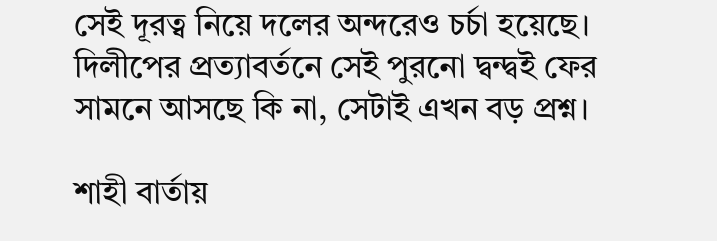সেই দূরত্ব নিয়ে দলের অন্দরেও চর্চা হয়েছে। দিলীপের প্রত্যাবর্তনে সেই পুরনো দ্বন্দ্বই ফের সামনে আসছে কি না, সেটাই এখন বড় প্রশ্ন।

শাহী বার্তায়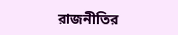রাজনীতির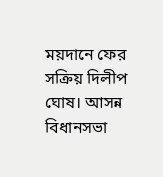ময়দানে ফের সক্রিয় দিলীপ ঘোষ। আসন্ন বিধানসভা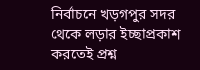নির্বাচনে খড়গপুর সদর থেকে লড়ার ইচ্ছাপ্রকাশ করতেই প্রশ্ন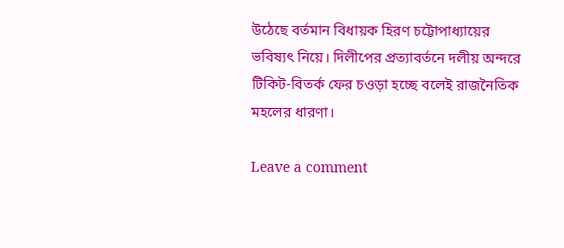উঠেছে বর্তমান বিধায়ক হিরণ চট্টোপাধ্যায়ের ভবিষ্যৎ নিয়ে। দিলীপের প্রত্যাবর্তনে দলীয় অন্দরে টিকিট-বিতর্ক ফের চওড়া হচ্ছে বলেই রাজনৈতিক মহলের ধারণা।

Leave a comment